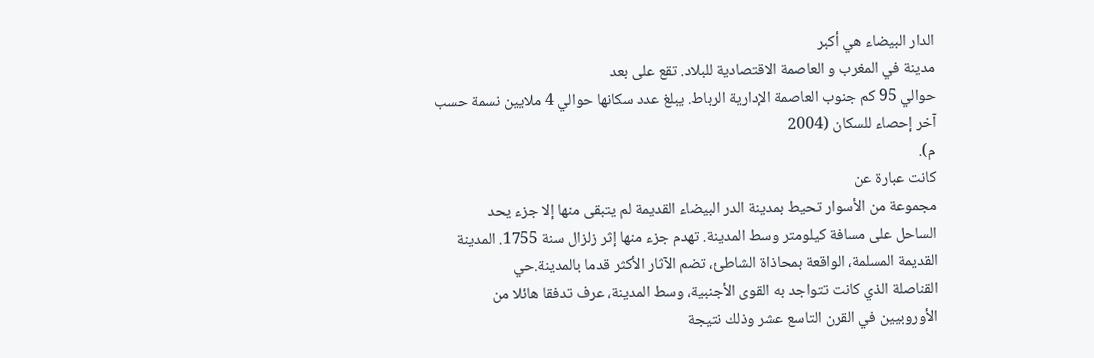الدار البيضاء هي أكبر
مدينة في المغرب و العاصمة الاقتصادية للبلاد. تقع على بعد
حوالي 95 كم جنوب العاصمة الإدارية الرباط. يبلغ عدد سكانها حوالي 4 ملايين نسمة حسب
آخر إحصاء للسكان (2004
م).
كانت عبارة عن
مجموعة من الأسوار تحيط بمدينة الدر البيضاء القديمة لم يتبقى منها إلا جزء يحد
الساحل على مسافة كيلومتر وسط المدينة. تهدم جزء منها إثر زلزال سنة 1755. المدينة
القديمة المسلمة، الواقعة بمحاذاة الشاطئ، تضم الآثار الأكثر قدما بالمدينة.حي
القناصلة الذي كانت تتواجد به القوى الأجنبية، وسط المدينة، عرف تدفقا هائلا من
الأوروبيين في القرن التاسع عشر وذلك نتيجة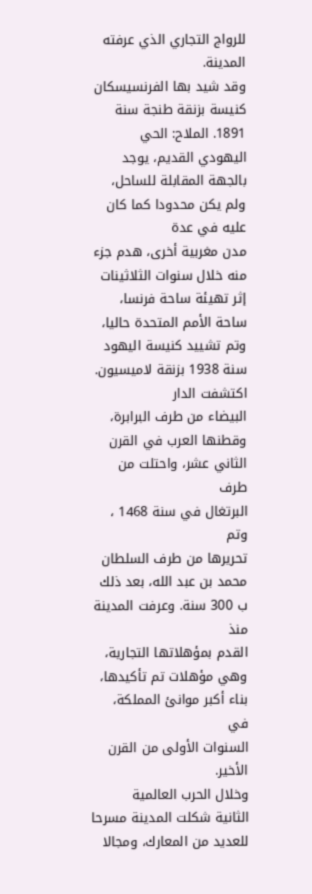للرواج التجاري الذي عرفته المدينة.
وقد شيد بها الفرنسيسكان كنيسة بزنقة طنجة سنة 1891. الملاح: الحي
اليهودي القديم، يوجد بالجهة المقابلة للساحل، ولم يكن محدودا كما كان عليه في عدة
مدن مغربية أخرى، هدم جزء منه خلال سنوات الثلاثينات إثر تهيئة ساحة فرنسا، ساحة الأمم المتحدة حاليا، وتم تشييد كنيسة اليهود سنة 1938 بزنقة لاميسيون.
اكتشفت الدار
البيضاء من طرف البرابرة، وقطنها العرب في القرن الثاني عشر، واحتلت من طرف
البرتغال في سنة 1468 ، وتم
تحريرها من طرف السلطان محمد بن عبد الله، بعد ذلك ب 300 سنة. وعرفت المدينة منذ
القدم بمؤهلاتها التجارية، وهي مؤهلات تم تأكيدها، بناء أكبر موانئ المملكة، في
السنوات الأولى من القرن الأخير.
وخلال الحرب العالمية
الثانية شكلت المدينة مسرحا للعديد من المعارك، ومجالا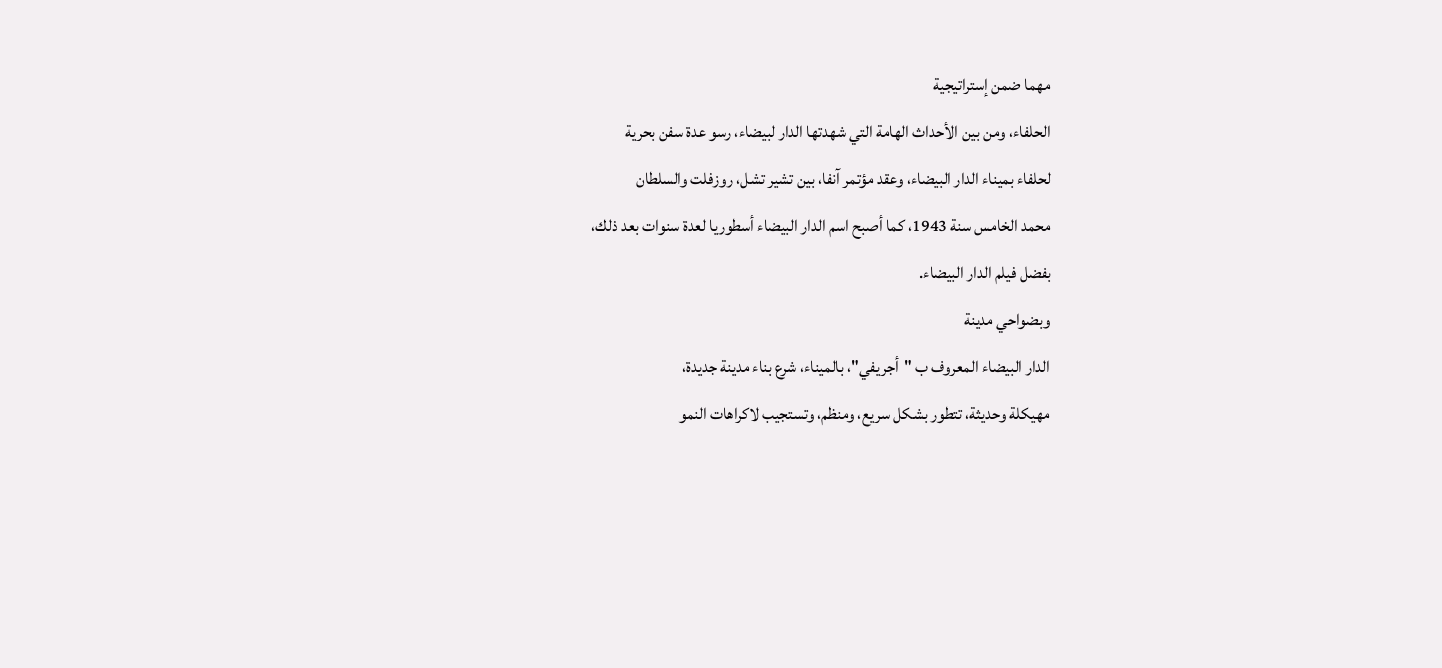مهما ضمن إستراتيجية
الحلفاء، ومن بين الأحداث الهامة التي شهدتها الدار لبيضاء، رسو عدة سفن بحرية
لحلفاء بميناء الدار البيضاء، وعقد مؤتمر آنفا، بين تشير تشل، روزفلت والسلطان
محمد الخامس سنة 1943، كما أصبح اسم الدار البيضاء أسطوريا لعدة سنوات بعد ذلك،
بفضل فيلم الدار البيضاء.
وبضواحي مدينة
الدار البيضاء المعروف ب "أجريفي"، بالميناء، شرع بناء مدينة جديدة،
مهيكلة وحديثة، تتطور بشكل سريع، ومنظم، وتستجيب لاكراهات النمو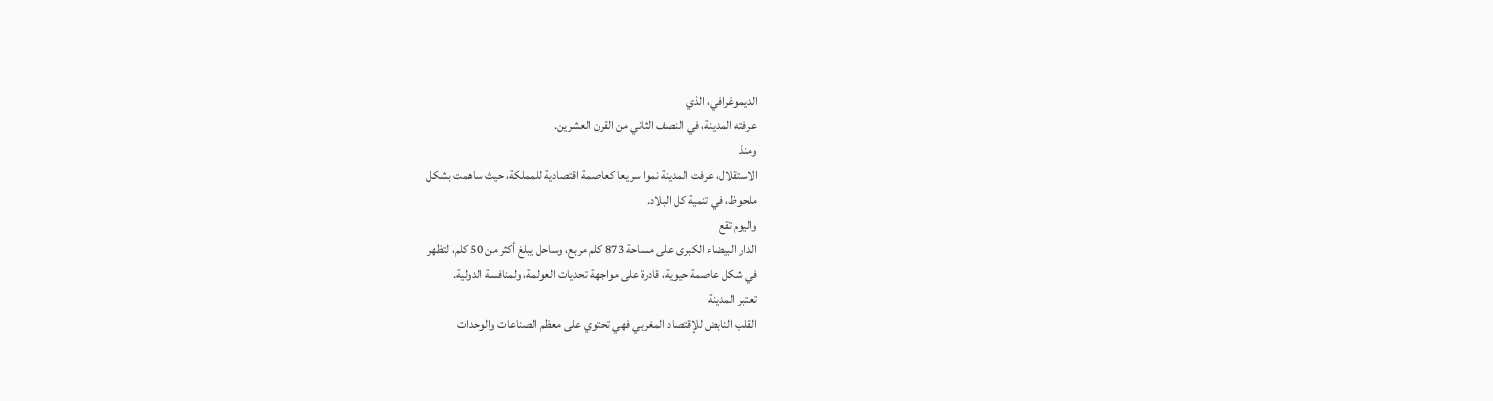الديموغرافي، الذي
عرفته المدينة، في النصف الثاني من القرن العشرين.
ومنذ
الاستقلال، عرفت المدينة نموا سريعا كعاصمة اقتصادية للمملكة، حيث ساهمت بشكل
ملحوظ، في تنمية كل البلاد.
واليوم تقع
الدار البيضاء الكبرى على مساحة 873 كلم مربع، وساحل يبلغ أكثر من 50 كلم، لتظهر
في شكل عاصمة حيوية، قادرة على مواجهة تحديات العولمة، ولمنافسة الدولية.
تعتبر المدينة
القلب النابض للإقتصاد المغربي فهي تحتوي على معظم الصناعات والوحدات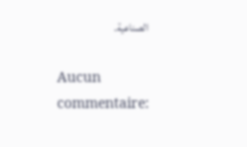الصناعية.

Aucun commentaire: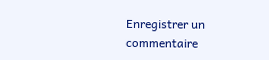Enregistrer un commentaire